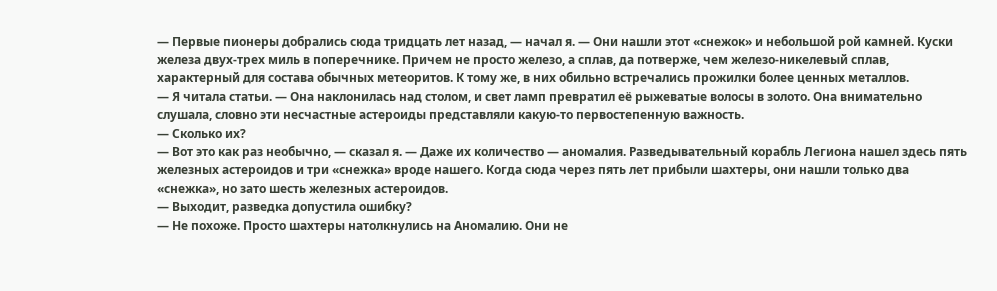— Первые пионеры добрались сюда тридцать лет назад, — начал я. — Они нашли этот «снежок» и небольшой рой камней. Куски железа двух-трех миль в поперечнике. Причем не просто железо, а сплав, да потверже, чем железо-никелевый сплав, характерный для состава обычных метеоритов. К тому же, в них обильно встречались прожилки более ценных металлов.
— Я читала статьи. — Она наклонилась над столом, и свет ламп превратил её рыжеватые волосы в золото. Она внимательно слушала, словно эти несчастные астероиды представляли какую-то первостепенную важность.
— Сколько их?
— Вот это как раз необычно, — сказал я. — Даже их количество — аномалия. Разведывательный корабль Легиона нашел здесь пять железных астероидов и три «снежка» вроде нашего. Когда сюда через пять лет прибыли шахтеры, они нашли только два «снежка», но зато шесть железных астероидов.
— Выходит, разведка допустила ошибку?
— Не похоже. Просто шахтеры натолкнулись на Аномалию. Они не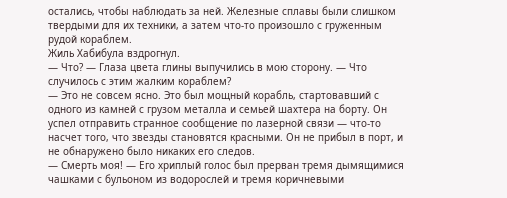остались, чтобы наблюдать за ней. Железные сплавы были слишком твердыми для их техники, а затем что-то произошло с груженным рудой кораблем.
Жиль Хабибула вздрогнул.
— Что? — Глаза цвета глины выпучились в мою сторону. — Что случилось с этим жалким кораблем?
— Это не совсем ясно. Это был мощный корабль, стартовавший с одного из камней с грузом металла и семьей шахтера на борту. Он успел отправить странное сообщение по лазерной связи — что-то насчет того, что звезды становятся красными. Он не прибыл в порт, и не обнаружено было никаких его следов.
— Смерть моя! — Его хриплый голос был прерван тремя дымящимися чашками с бульоном из водорослей и тремя коричневыми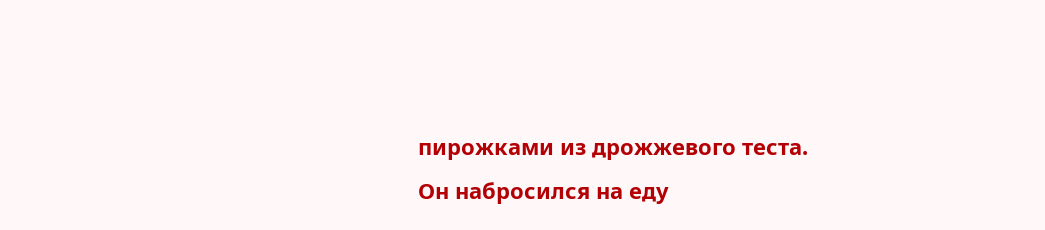пирожками из дрожжевого теста.
Он набросился на еду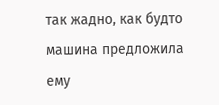так жадно, как будто машина предложила ему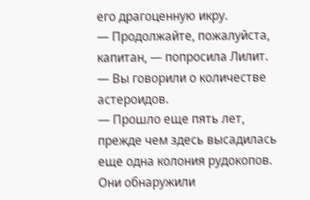его драгоценную икру.
— Продолжайте, пожалуйста, капитан, — попросила Лилит. — Вы говорили о количестве астероидов.
— Прошло еще пять лет, прежде чем здесь высадилась еще одна колония рудокопов. Они обнаружили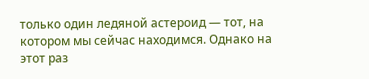только один ледяной астероид — тот, на котором мы сейчас находимся. Однако на этот раз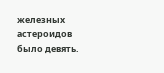железных астероидов было девять.